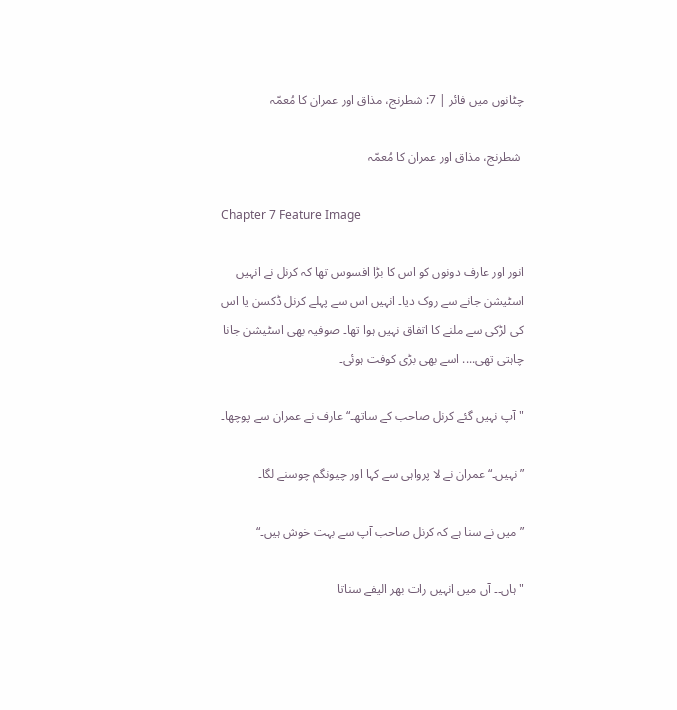چٹانوں میں فائر | 7: شطرنج، مذاق اور عمران کا مُعمّہ

 شطرنج، مذاق اور عمران کا مُعمّہ

Chapter 7 Feature Image

انور اور عارف دونوں کو اس کا بڑا افسوس تھا کہ کرنل نے انہیں اسٹیشن جانے سے روک دیا۔ انہیں اس سے پہلے کرنل ڈکسن یا اس کی لڑکی سے ملنے کا اتفاق نہیں ہوا تھا۔ صوفیہ بھی اسٹیشن جانا چاہتی تھی.... اسے بھی بڑی کوفت ہوئی۔

"آپ نہیں گئے کرنل صاحب کے ساتھ۔“ عارف نے عمران سے پوچھا۔

”نہیں۔“ عمران نے لا پرواہی سے کہا اور چیونگم چوسنے لگا۔

”میں نے سنا ہے کہ کرنل صاحب آپ سے بہت خوش ہیں۔“

"ہاں۔۔ آں میں انہیں رات بھر الیفے سناتا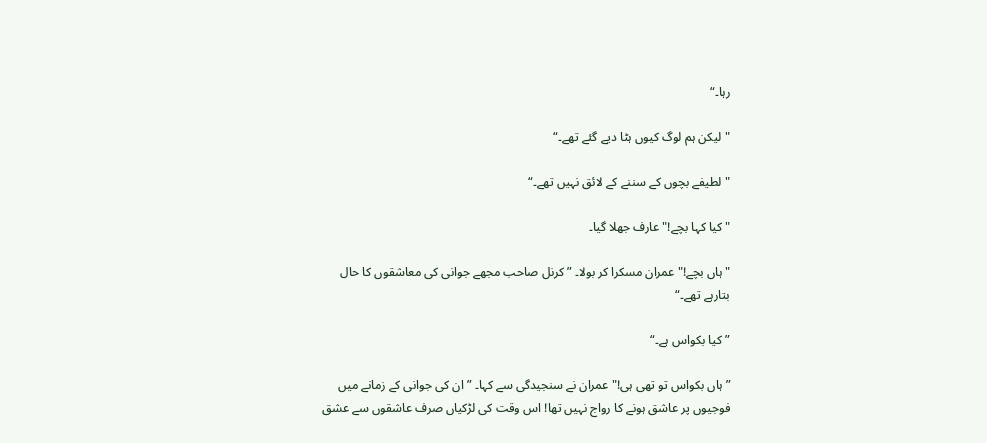رہا۔“

"لیکن ہم لوگ کیوں ہٹا دیے گئے تھے۔“

"لطیفے بچوں کے سننے کے لائق نہیں تھے۔“

"کیا کہا بچے!" عارف جھلا گیا۔

"ہاں بچے!" عمران مسکرا کر بولا۔ ”کرنل صاحب مجھے جوانی کی معاشقوں کا حال بتارہے تھے۔“

”کیا بکواس ہے۔“

”ہاں بکواس تو تھی ہی!" عمران نے سنجیدگی سے کہا۔ ”ان کی جوانی کے زمانے میں فوجیوں پر عاشق ہونے کا رواج نہیں تھا! اس وقت کی لڑکیاں صرف عاشقوں سے عشق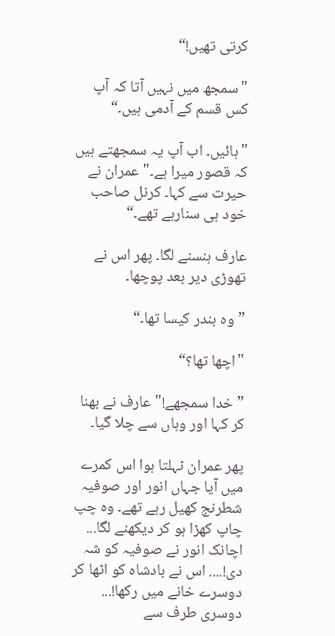کرتی تھیں!“

"سمجھ میں نہیں آتا کہ آپ کس قسم کے آدمی ہیں۔“

"ہائیں۔ اب آپ یہ سمجھتے ہیں کہ قصور میرا ہے۔" عمران نے حیرت سے کہا۔ کرنل صاحب خود ہی سنارہے تھے۔“

عارف ہنسنے لگا۔ پھر اس نے تھوڑی دیر بعد پوچھا۔

”وہ بندر کیسا تھا۔“

"اچھا تھا؟“

”خدا سمجھے!" عارف نے بھنا کر کہا اور وہاں سے چلا گیا۔

پھر عمران ٹہلتا ہوا اس کمرے میں آیا جہاں انور اور صوفیہ شطرنج کھیل رہے تھے۔ وہ چپ چاپ کھڑا ہو کر دیکھنے لگا... اچانک انور نے صوفیہ کو شہ دی!.... اس نے بادشاہ کو اٹھا کر دوسرے خانے میں رکھا!... دوسری طرف سے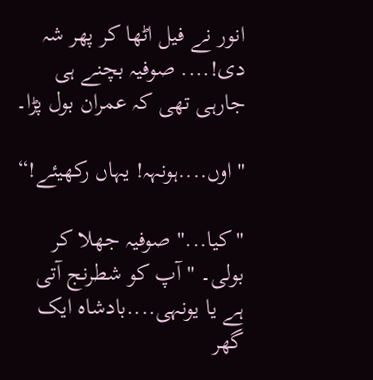انور نے فیل اٹھا کر پھر شہ دی!.... صوفیہ بچنے ہی جارہی تھی کہ عمران بول پڑا۔

"اوں....ہونہہ! یہاں رکھیئے!“

"کیا..." صوفیہ جھلا کر بولی۔ "آپ کو شطرنج آتی ہے یا یونہی....بادشاہ ایک گھر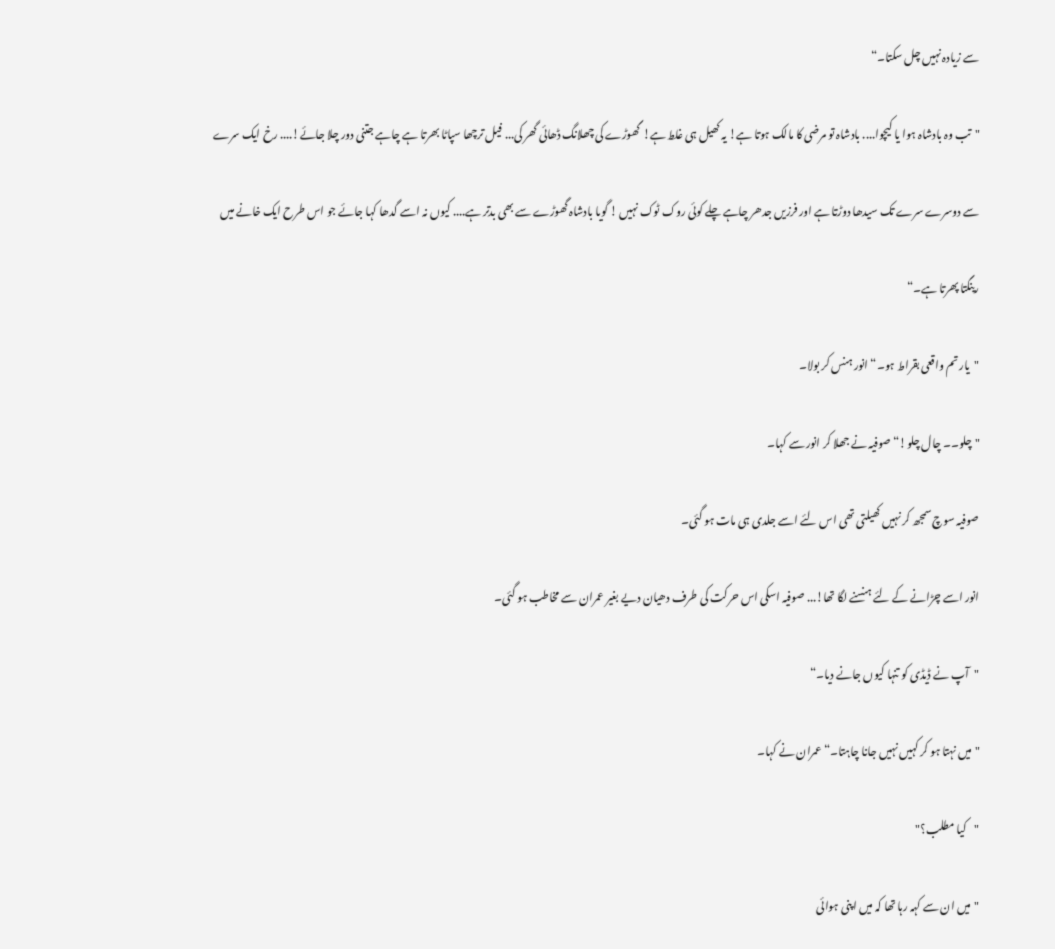سے زیادہ نہیں چل سکتا۔“

"تب وہ بادشاہ ہوا یا کیچوا.... بادشاہ تو مرضی کا مالک ہوتا ہے! یہ کھیل ہی غلط ہے! گھوڑے کی چھلانگ ڈھائی گھر کی... فیل ترچھا سپاٹا بھرتا ہے چاہے جتنی دور چلا جائے!.... رخ ایک سرے

سے دوسرے سرے تک سیدھا دوڑتا ہے اور فرزیں جدھر چاہے چلے کوئی روک ٹوک نہیں ! گویا بادشاہ گھوڑے سے بھی بدتر ہے.... کیوں نہ اسے گدھا کہا جائے جو اس طرح ایک خانے میں

رینگتا پھرتا ہے۔“

"یار تم واقعی بقراط ہو۔“ انور ہنس کر بولا۔

"چلو۔۔ چال چلو!“ صوفیہ نے جھلا کر انور سے کہا۔

صوفیہ سوچ سمجھ کر نہیں کھیلتی تھی اس لئے اسے جلدی ہی مات ہو گئی۔

انور اسے چڑانے کے لئے ہنسنے لگا تھا!... صوفیہ اسکی اس حرکت کی طرف دھیان دیے بغیر عمران سے مخاطب ہو گئی۔

"آپ نے ڈیڈی کو تنہا کیوں جانے دیا۔“

"میں نہتا ہو کر کہیں نہیں جانا چاہتا۔“ عمران نے کہا۔

"کیا مطلب؟"

"میں ان سے کہہ رہا تھا کہ میں اپنی ہوائی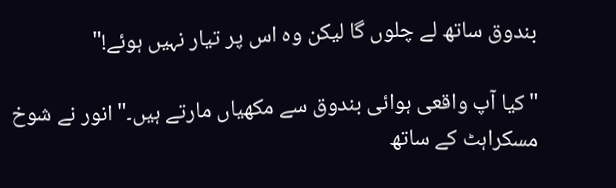بندوق ساتھ لے چلوں گا لیکن وہ اس پر تیار نہیں ہوئے!"

"کیا آپ واقعی ہوائی بندوق سے مکھیاں مارتے ہیں۔" انور نے شوخ مسکراہٹ کے ساتھ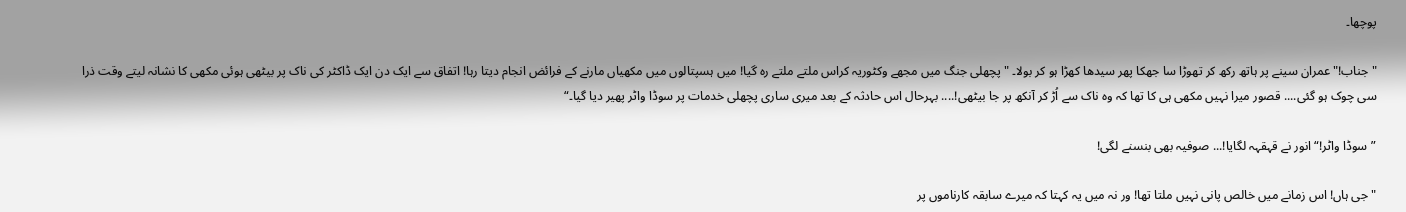پوچھا۔

"جناب!" عمران سینے پر ہاتھ رکھ کر تھوڑا سا جھکا پھر سیدھا کھڑا ہو کر بولا۔ " پچھلی جنگ میں مجھے وکٹوریہ کراس ملتے ملتے رہ گیا! میں ہسپتالوں میں مکھیاں مارنے کے فرائض انجام دیتا رہا! اتفاق سے ایک دن ایک ڈاکٹر کی ناک پر بیٹھی ہوئی مکھی کا نشانہ لیتے وقت ذرا سی چوک ہو گئی.... قصور میرا نہیں مکھی ہی کا تھا کہ وہ ناک سے اُڑ کر آنکھ پر جا بیٹھی!.... بہرحال اس حادثہ کے بعد میری ساری پچھلی خدمات پر سوڈا واٹر پھیر دیا گیا۔“

”سوڈا واٹر!“ انور نے قہقہہ لگایا!... صوفیہ بھی بنسنے لگی!

"جی ہاں! اس زمانے میں خالص پانی نہیں ملتا تھا! ور نہ میں یہ کہتا کہ میرے سابقہ کارناموں پر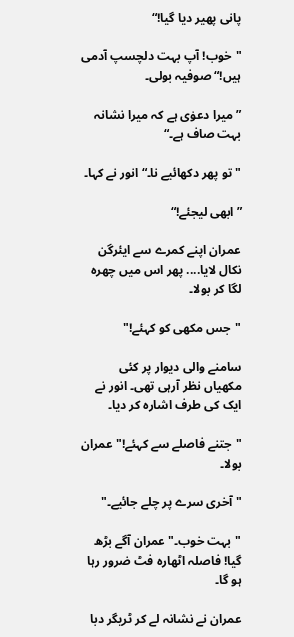پانی پھیر دیا گیا!“

"خوب! آپ بہت دلچسپ آدمی ہیں!“ صوفیہ بولی۔

”میرا دعوٰی ہے کہ میرا نشانہ بہت صاف ہے۔“

"تو پھر دکھائیے نا۔“ انور نے کہا۔

”ابھی لیجئے!“

عمران اپنے کمرے سے ایئرگن نکال لایا.... پھر اس میں چھرہ لگا کر بولا۔

"جس مکھی کو کہئے!"

سامنے والی دیوار پر کئی مکھیاں نظر آرہی تھی۔ انور نے ایک کی طرف اشارہ کر دیا۔

"جتنے فاصلے سے کہئے!" عمران بولا۔

"آخری سرے پر چلے جائیے۔"

"بہت خوب۔" عمران آگے بڑھ گیا! فاصلہ اٹھارہ فٹ ضرور رہا ہو گا۔

عمران نے نشانہ لے کر ٹریگر دبا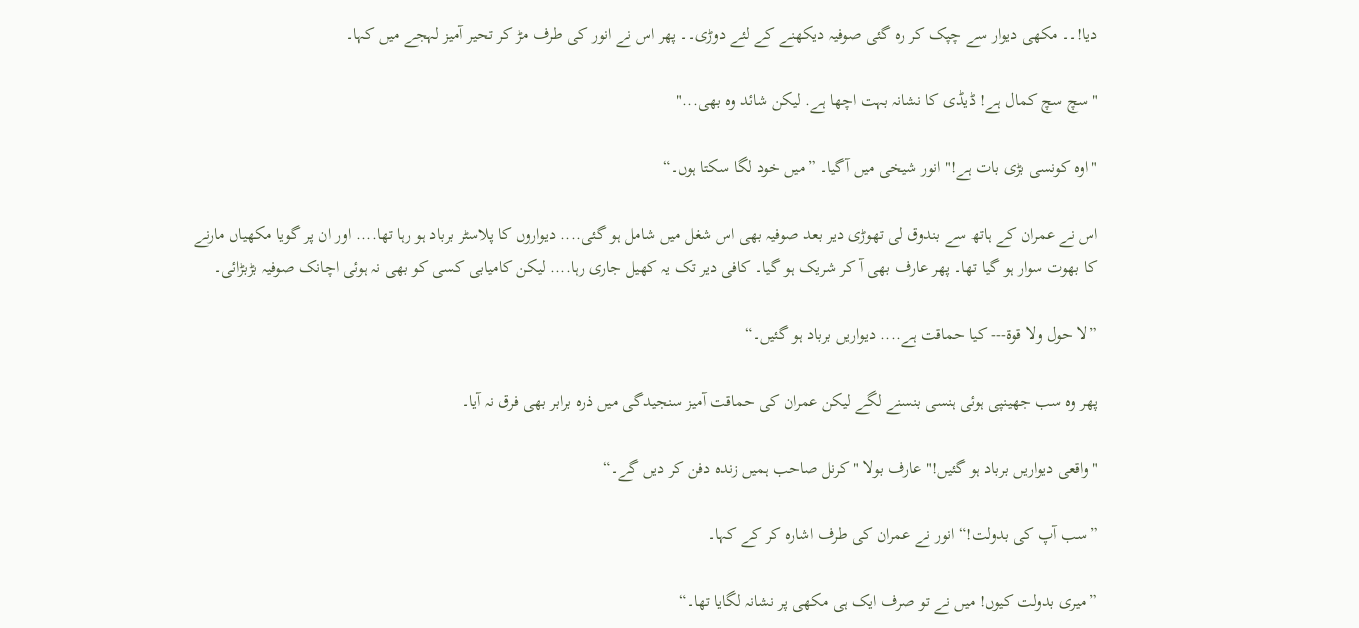دیا!۔۔ مکھی دیوار سے چپک کر رہ گئی صوفیہ دیکھنے کے لئے دوڑی۔۔ پھر اس نے انور کی طرف مڑ کر تحیر آمیز لہجے میں کہا۔

"سچ سچ کمال ہے! ڈیڈی کا نشانہ بہت اچھا ہے. لیکن شائد وہ بھی..."

"اوہ کونسی بڑی بات ہے!" انور شیخی میں آگیا۔ ”میں خود لگا سکتا ہوں۔“

اس نے عمران کے ہاتھ سے بندوق لی تھوڑی دیر بعد صوفیہ بھی اس شغل میں شامل ہو گئی.... دیواروں کا پلاسٹر برباد ہو رہا تھا.... اور ان پر گویا مکھیاں مارنے کا بھوت سوار ہو گیا تھا۔ پھر عارف بھی آ کر شریک ہو گیا۔ کافی دیر تک یہ کھیل جاری رہا.... لیکن کامیابی کسی کو بھی نہ ہوئی اچانک صوفیہ بڑبڑائی۔

”لا حول ولا قوة--- کیا حماقت ہے.... دیواریں برباد ہو گئیں۔“

پھر وہ سب جھینپی ہوئی ہنسی بنسنے لگے لیکن عمران کی حماقت آمیز سنجیدگی میں ذرہ برابر بھی فرق نہ آیا۔

"واقعی دیواریں برباد ہو گئیں!" عارف بولا "کرنل صاحب ہمیں زندہ دفن کر دیں گے۔“

”سب آپ کی بدولت!“ انور نے عمران کی طرف اشارہ کر کے کہا۔

”میری بدولت کیوں! میں نے تو صرف ایک ہی مکھی پر نشانہ لگایا تھا۔“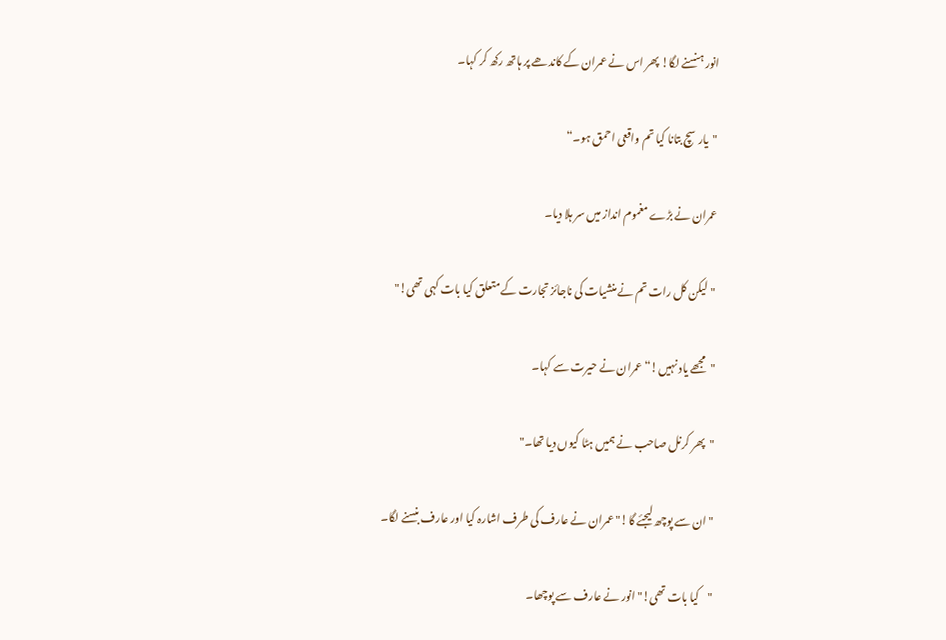انور ہنسنے لگا! پھر اس نے عمران کے کاندھے پر ہاتھ رکھ کر کہا۔

"یار سچ بتانا کیا تم واقعی احمق ہو۔“

عمران نے بڑے مغموم انداز میں سر ہلا دیا۔

"لیکن کل رات تم نے منشیات کی ناجائز تجارت کے متعلق کیا بات کہی تھی!"

"مجھے یاد نہیں!“ عمران نے حیرت سے کہا۔

"پھر کرنل صاحب نے ہمیں ہٹا کیوں دیا تھا۔"

"ان سے پوچھ لیجئے گا!" عمران نے عارف کی طرف اشارہ کیا اور عارف بنسنے لگا۔

"کیا بات تھی!" انور نے عارف سے پوچھا۔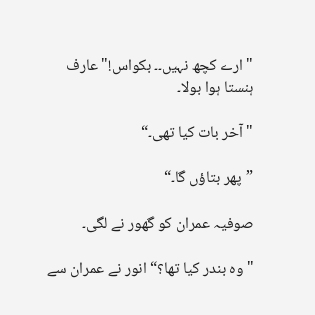"ارے کچھ نہیں۔۔ بکواس!" عارف ہنستا ہوا بولا۔

"آخر بات کیا تھی۔“

”پھر بتاؤں گا۔“

صوفیہ عمران کو گھور نے لگی۔

"وہ بندر کیا تھا؟“ انور نے عمران سے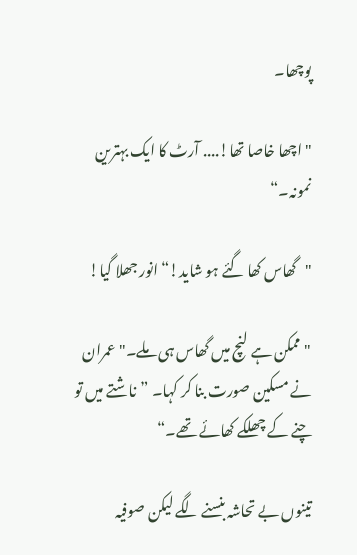پوچھا۔

"اچھا خاصا تھا!.... آرٹ کا ایک بہترین نمونہ۔“

"گھاس کھا گئے ہو شاید!“ انور جھلا گیا!

"ممکن ہے لنچ میں گھاس ہی ملے۔" عمران نے مسکین صورت بنا کر کہا۔ ”ناشتے میں تو چنے کے چھلکے کھائے تھے۔“

تینوں بے تحاشہ بنسنے لگے لیکن صوفیہ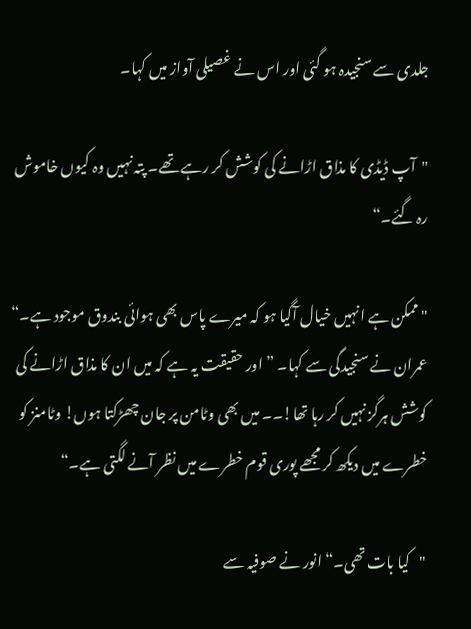جلدی سے سنجیدہ ہو گئی اور اس نے غصیلی آواز میں کہا۔

"آپ ڈیڈی کا مذاق اڑانے کی کوشش کر رہے تھے۔ پتہ نہیں وہ کیوں خاموش رہ گئے۔“

"ممکن ہے انہیں خیال آگیا ہو کہ میرے پاس بھی ہوائی بندوق موجود ہے۔“ عمران نے سنجیدگی سے کہا۔ ”اور حقیقت یہ ہے کہ میں ان کا مذاق اڑانے کی کوشش ہرگز نہیں کر رہا تھا!۔۔ میں بھی وٹامن پر جان چھڑکتا ہوں! وٹامنز کو خطرے میں دیکھ کر مجھے پوری قوم خطرے میں نظر آنے لگتی ہے۔“

"کیا بات تھی۔“ انور نے صوفیہ سے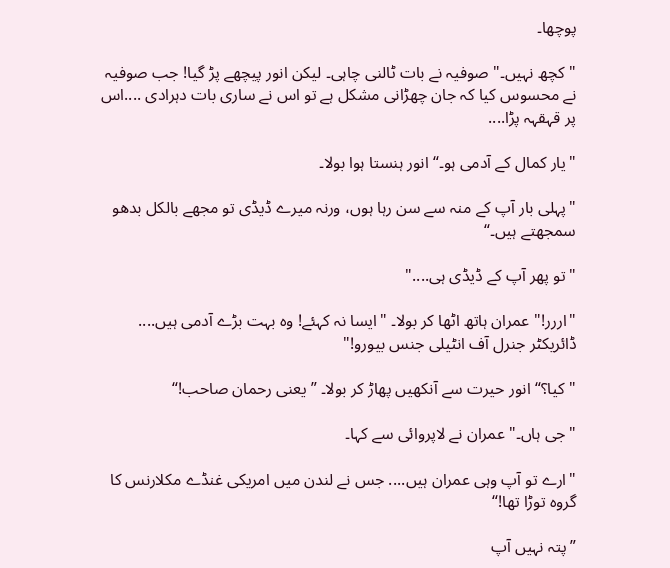پوچھا۔

"کچھ نہیں۔" صوفیہ نے بات ٹالنی چاہی۔ لیکن انور پیچھے پڑ گیا! جب صوفیہ نے محسوس کیا کہ جان چھڑانی مشکل ہے تو اس نے ساری بات دہرادی ....اس پر قہقہہ پڑا....

"یار کمال کے آدمی ہو۔“ انور ہنستا ہوا بولا۔

"پہلی بار آپ کے منہ سے سن رہا ہوں، ورنہ میرے ڈیڈی تو مجھے بالکل بدھو سمجھتے ہیں۔“

"تو پھر آپ کے ڈیڈی ہی...."

"اررر!" عمران ہاتھ اٹھا کر بولا۔ "ایسا نہ کہئے! وہ بہت بڑے آدمی ہیں.... ڈائریکٹر جنرل آف انٹیلی جنس بیورو!"

"کیا؟“ انور حیرت سے آنکھیں پھاڑ کر بولا۔ ”یعنی رحمان صاحب!“

"جی ہاں۔" عمران نے لاپروائی سے کہا۔

"ارے تو آپ وہی عمران ہیں.... جس نے لندن میں امریکی غنڈے مکلارنس کا گروہ توڑا تھا!“

”پتہ نہیں آپ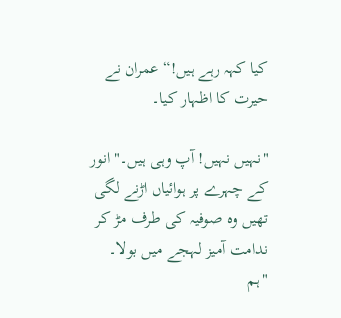کیا کہہ رہے ہیں!“ عمران نے حیرت کا اظہار کیا۔

"نہیں نہیں! آپ وہی ہیں۔" انور کے چہرے پر ہوائیاں اڑنے لگی تھیں وہ صوفیہ کی طرف مڑ کر ندامت آمیز لہجے میں بولا۔ "ہم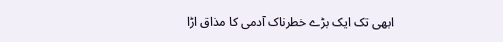ابھی تک ایک بڑے خطرناک آدمی کا مذاق اڑا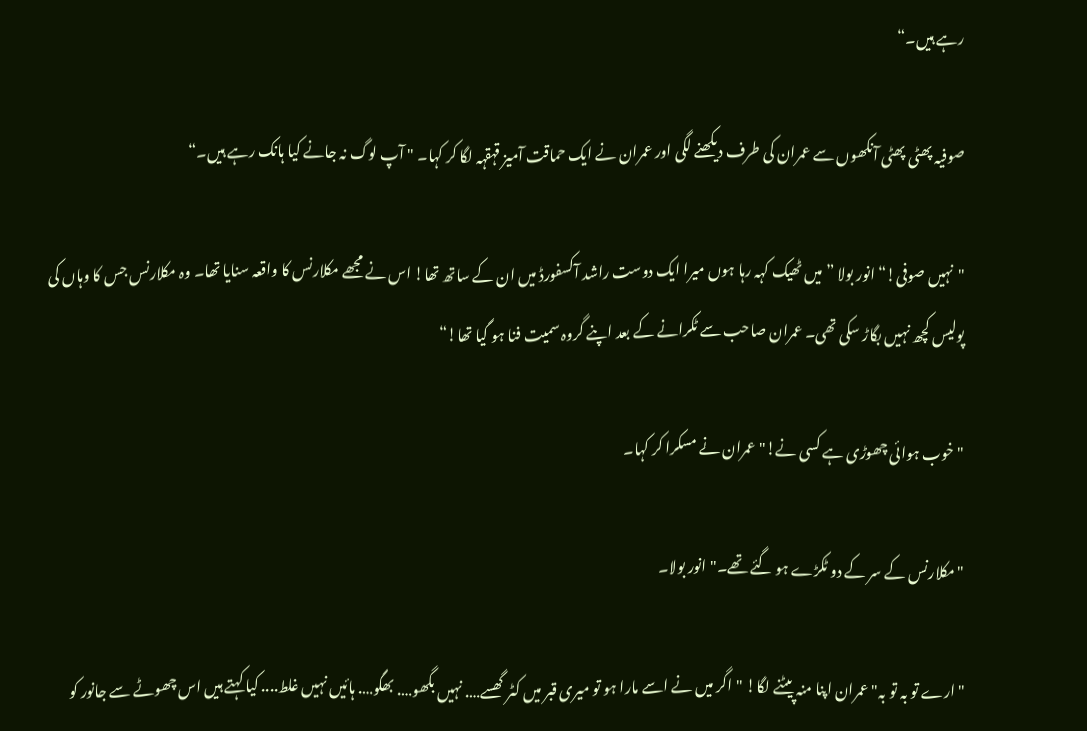رہے ہیں۔“

صوفیہ پھٹی پھٹی آنکھوں سے عمران کی طرف دیکھنے لگی اور عمران نے ایک حماقت آمیز قہقہہ لگا کر کہا۔ " آپ لوگ نہ جانے کیا ہانک رہے ہیں۔“

"نہیں صوفی!“ انور بولا ”میں ٹھیک کہہ رہا ہوں میرا ایک دوست راشد آکسفورڈ میں ان کے ساتھ تھا! اس نے مجھے مکلارنس کا واقعہ سنایا تھا۔ وہ مکلارنس جس کا وہاں کی پولیس کچھ نہیں بگاڑ سکی تھی۔ عمران صاحب سے ٹکرانے کے بعد اپنے گروہ سمیت فنا ہو گیا تھا!“

"خوب ہوائی چھوڑی ہے کسی نے!" عمران نے مسکرا کر کہا۔

"مکلارنس کے سر کے دو ٹکڑے ہو گئے تھے۔" انور بولا۔

"ارے تو بہ تو بہ" عمران اپنا منہ پیٹنے لگا! "اگر میں نے اسے مارا ہو تو میری قبر میں کٹر گھسے…. نہیں بگھو…. بھگو…. ہائیں نہیں غلط.... کیا کہتے ہیں اس چھوٹے سے جانور کو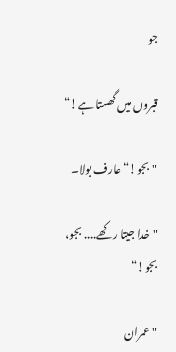جو

قبروں میں گھستا ہے!“

"بجو!“ عارف بولا۔

"خدا جیتا ر کھے.... بجو، بجو!“

"عمران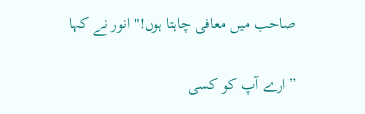صاحب میں معافی چاہتا ہوں!" انور نے کہا

”ارے آپ کو کسی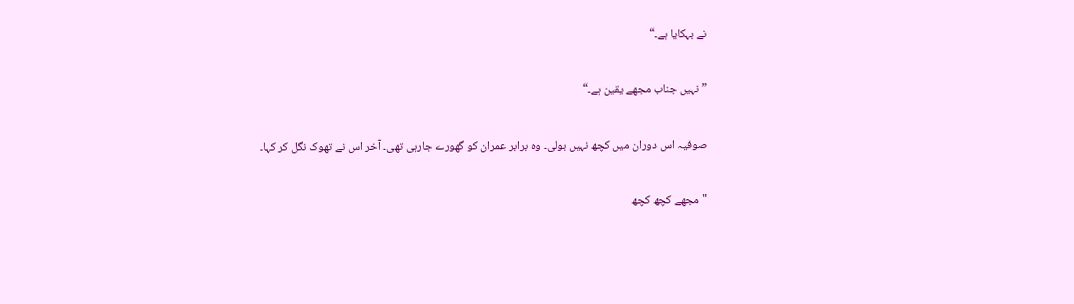نے بہکایا ہے۔“

”نہیں جناب مجھے یقین ہے۔“

صوفیہ اس دوران میں کچھ نہیں بولی۔ وہ برابر عمران کو گھورے جارہی تھی۔ آخر اس نے تھوک نگل کر کہا۔

"مجھے کچھ کچھ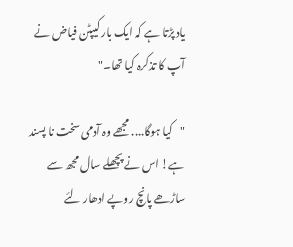یاد پڑتا ہے کہ ایک بار کیپٹن فیاض نے آپ کا تذکرہ کیا تھا۔"

"کیا ہوگا.... مجھے وہ آدمی سخت نا پسند ہے! اس نے پچھلے سال مجھ سے ساڑھے پانچ روپے ادھار لئے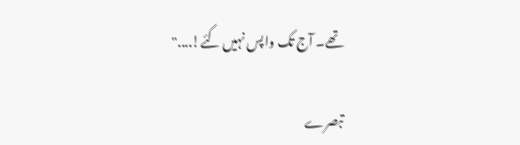تھے۔ آج تک واپس نہیں کئے!...."

تبصرے